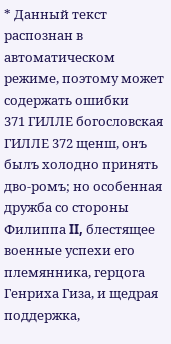* Данный текст распознан в автоматическом режиме, поэтому может содержать ошибки
371 ГИЛЛЕ богословская ГИЛЛЕ 372 щенш, онъ былъ холодно принять дво-ромъ; но особенная дружба со стороны Филиппа II, блестящее военные успехи его племянника, герцога Генриха Гиза, и щедрая поддержка,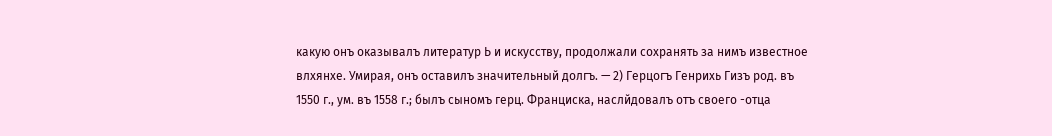какую онъ оказывалъ литератур Ь и искусству, продолжали сохранять за нимъ известное влхянхе. Умирая, онъ оставилъ значительный долгъ. — 2) Герцогъ Генрихь Гизъ род. въ 1550 г., ум. въ 1558 г.; былъ сыномъ герц. Франциска, наслйдовалъ отъ своего -отца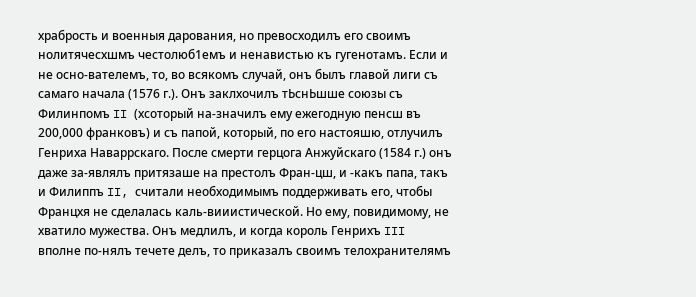храбрость и военныя дарования, но превосходилъ его своимъ нолитячесхшмъ честолюб1емъ и ненавистью къ гугенотамъ. Если и не осно-вателемъ, то, во всякомъ случай, онъ былъ главой лиги съ самаго начала (1576 г.). Онъ заклхочилъ тЬснЬшше союзы съ Филинпомъ II (хсоторый на-значилъ ему ежегодную пенсш въ 200,000 франковъ) и съ папой, который, по его настояшю, отлучилъ Генриха Наваррскаго. После смерти герцога Анжуйскаго (1584 г.) онъ даже за-являлъ притязаше на престолъ Фран-цш, и -какъ папа, такъ и Филиппъ II, считали необходимымъ поддерживать его, чтобы Францхя не сделалась каль-вииистической. Но ему, повидимому, не хватило мужества. Онъ медлилъ, и когда король Генрихъ III вполне по-нялъ течете делъ, то приказалъ своимъ телохранителямъ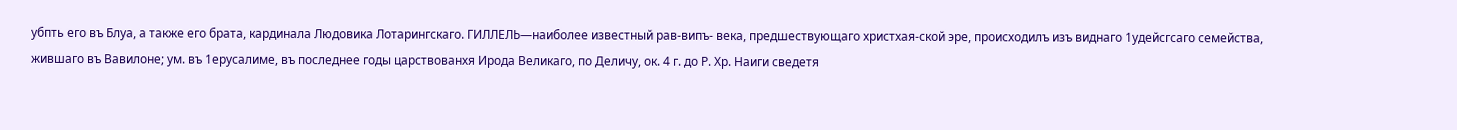убпть его въ Блуа, а также его брата, кардинала Людовика Лотарингскаго. ГИЛЛЕЛЬ—наиболее известный рав-випъ- века, предшествующаго христхая-ской эре, происходилъ изъ виднаго 1удейсгсаго семейства, жившаго въ Вавилоне; ум. въ 1ерусалиме, въ последнее годы царствованхя Ирода Великаго, по Деличу, ок. 4 г. до Р. Хр. Наиги сведетя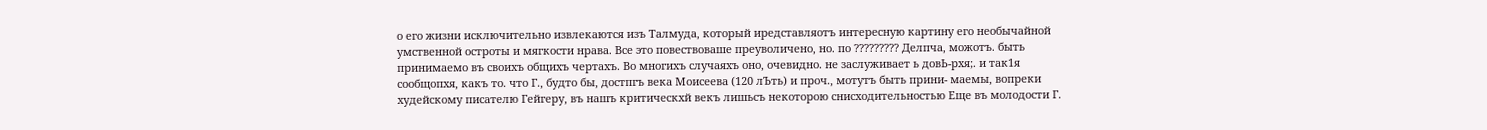о его жизни исключительно извлекаются изъ Талмуда, который иредставляотъ интересную картину его необычайной умственной остроты и мягкости нрава. Все это повествоваше преуволичено, но. по ????????? Делпча, можотъ. быть принимаемо въ своихъ общихъ чертахъ. Во многихъ случаяхъ оно, очевидно. не заслуживает ь довЬ-рхя;. и так1я сообщопхя, какъ то. что Г., будто бы, достпгъ века Моисеева (120 лЪть) и проч., мотутъ быть прини- маемы, вопреки худейскому писателю Гейгеру, въ нашъ критическхй векъ лишьсъ некоторою снисходительностью Еще въ молодости Г.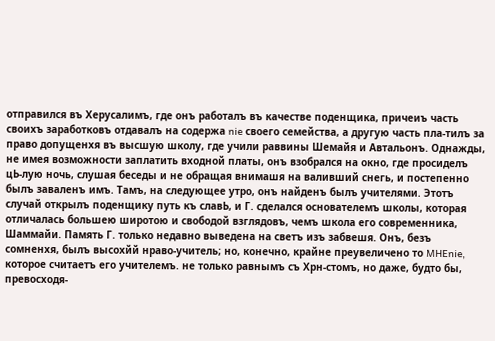отправился въ Херусалимъ, где онъ работалъ въ качестве поденщика, причеиъ часть своихъ заработковъ отдавалъ на содержа nie своего семейства, а другую часть пла-тилъ за право допущенхя въ высшую школу, где учили раввины Шемайя и Автальонъ. Однажды, не имея возможности заплатить входной платы, онъ взобрался на окно, где просиделъ цЬ-лую ночь, слушая беседы и не обращая внимашя на валивший снегь, и постепенно былъ заваленъ имъ. Тамъ, на следующее утро, онъ найденъ былъ учителями. Этотъ случай открылъ поденщику путь къ славЬ, и Г. сделался основателемъ школы, которая отличалась большею широтою и свободой взглядовъ, чемъ школа его современника, Шаммайи. Память Г. только недавно выведена на светъ изъ забвешя. Онъ, безъ сомненхя, былъ высохйй нраво-учитель; но, конечно, крайне преувеличено то MHEnie, которое считаетъ его учителемъ. не только равнымъ съ Хрн-стомъ, но даже, будто бы, превосходя-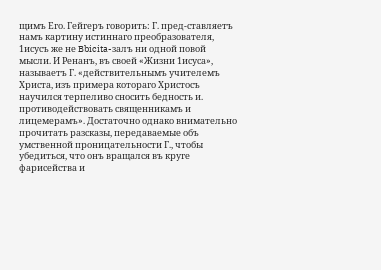щимъ Его. Гейгеръ говорить: Г. пред-ставляетъ намъ картину истиннаго преобразователя, 1исусъ же не Bbicita-залъ ни одной повой мысли. И Ренанъ, въ своей «Жизни 1исуса», называетъ Г. «действительнымъ учителемъ Христа, изъ примера котораго Христосъ научился терпеливо сносить бедность и. противодействовать священникамъ и лицемерамъ». Достаточно однако внимательно прочитать разсказы, передаваемые объ умственной проницательности Г., чтобы убедиться, что онъ вращался въ круге фарисейства и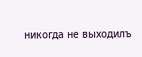никогда не выходилъ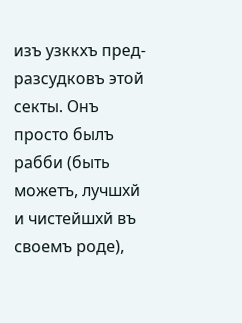изъ узккхъ пред-разсудковъ этой секты. Онъ просто былъ рабби (быть можетъ, лучшхй и чистейшхй въ своемъ роде),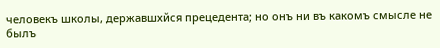человекъ школы, державшхйся прецедента; но онъ ни въ какомъ смысле не былъ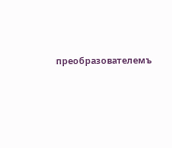преобразователемъ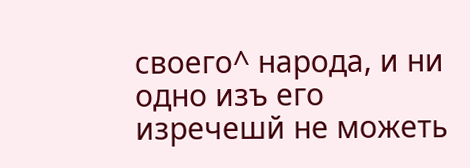своего^ народа, и ни одно изъ его изречешй не можеть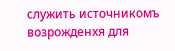служить источникомъ возрожденхя для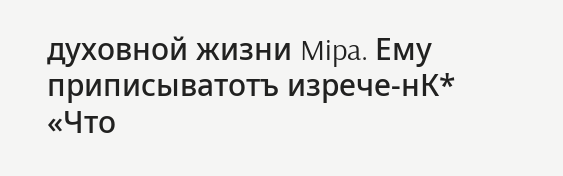духовной жизни Mipa. Ему приписыватотъ изрече-нК* «Что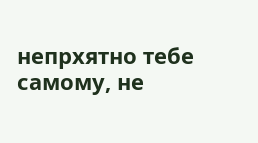непрхятно тебе самому, не